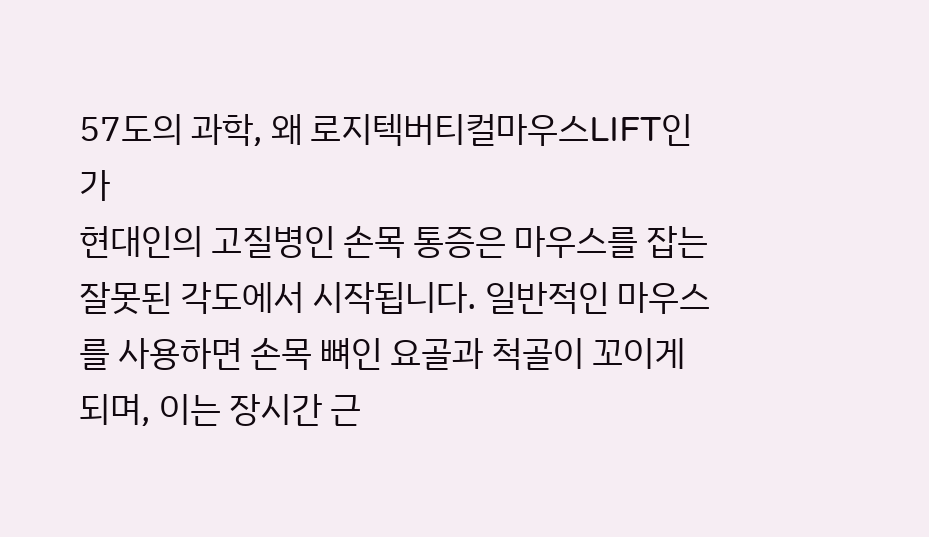57도의 과학, 왜 로지텍버티컬마우스LIFT인가
현대인의 고질병인 손목 통증은 마우스를 잡는 잘못된 각도에서 시작됩니다. 일반적인 마우스를 사용하면 손목 뼈인 요골과 척골이 꼬이게 되며, 이는 장시간 근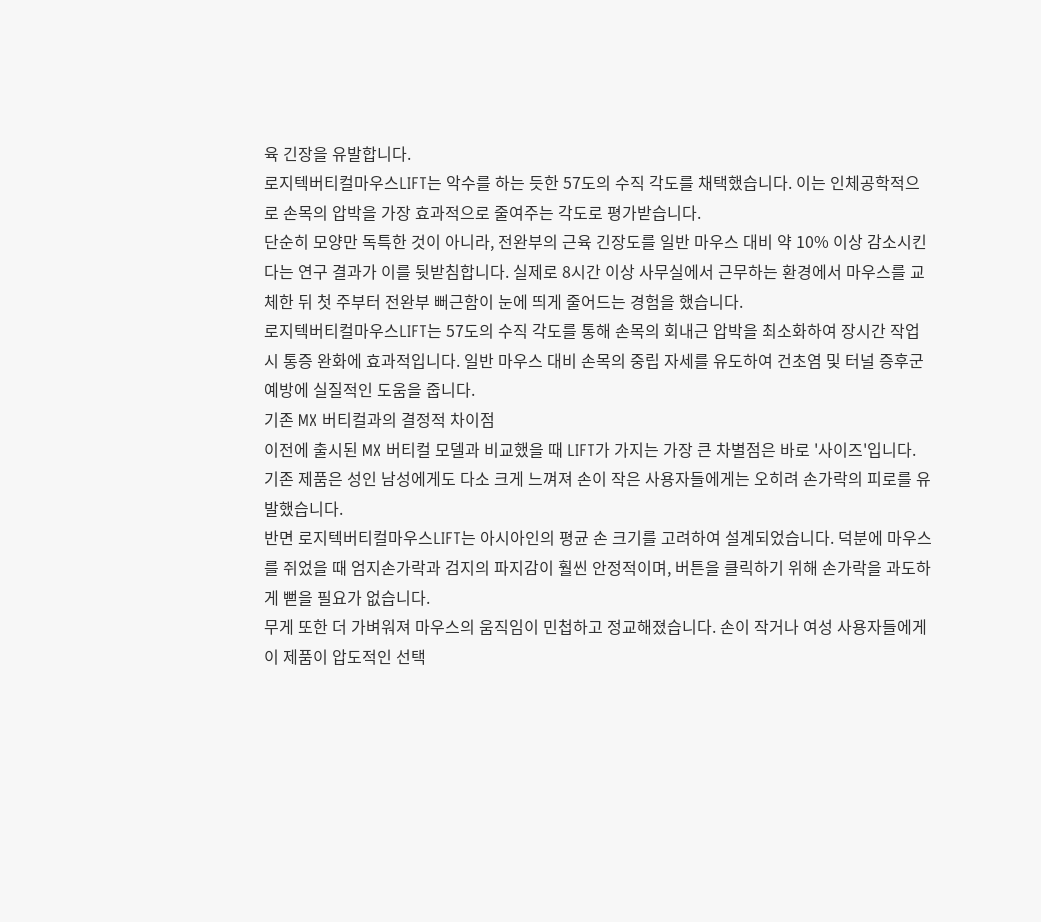육 긴장을 유발합니다.
로지텍버티컬마우스LIFT는 악수를 하는 듯한 57도의 수직 각도를 채택했습니다. 이는 인체공학적으로 손목의 압박을 가장 효과적으로 줄여주는 각도로 평가받습니다.
단순히 모양만 독특한 것이 아니라, 전완부의 근육 긴장도를 일반 마우스 대비 약 10% 이상 감소시킨다는 연구 결과가 이를 뒷받침합니다. 실제로 8시간 이상 사무실에서 근무하는 환경에서 마우스를 교체한 뒤 첫 주부터 전완부 뻐근함이 눈에 띄게 줄어드는 경험을 했습니다.
로지텍버티컬마우스LIFT는 57도의 수직 각도를 통해 손목의 회내근 압박을 최소화하여 장시간 작업 시 통증 완화에 효과적입니다. 일반 마우스 대비 손목의 중립 자세를 유도하여 건초염 및 터널 증후군 예방에 실질적인 도움을 줍니다.
기존 MX 버티컬과의 결정적 차이점
이전에 출시된 MX 버티컬 모델과 비교했을 때 LIFT가 가지는 가장 큰 차별점은 바로 '사이즈'입니다. 기존 제품은 성인 남성에게도 다소 크게 느껴져 손이 작은 사용자들에게는 오히려 손가락의 피로를 유발했습니다.
반면 로지텍버티컬마우스LIFT는 아시아인의 평균 손 크기를 고려하여 설계되었습니다. 덕분에 마우스를 쥐었을 때 엄지손가락과 검지의 파지감이 훨씬 안정적이며, 버튼을 클릭하기 위해 손가락을 과도하게 뻗을 필요가 없습니다.
무게 또한 더 가벼워져 마우스의 움직임이 민첩하고 정교해졌습니다. 손이 작거나 여성 사용자들에게 이 제품이 압도적인 선택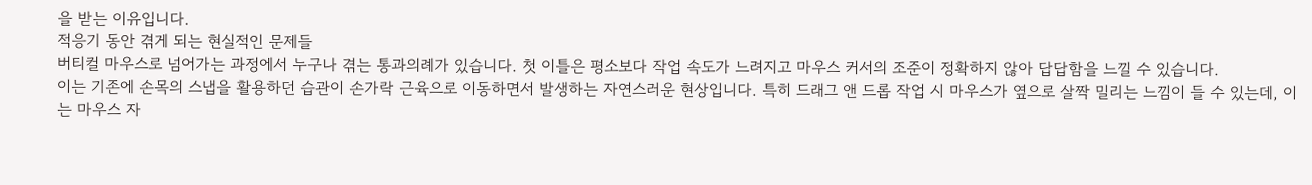을 받는 이유입니다.
적응기 동안 겪게 되는 현실적인 문제들
버티컬 마우스로 넘어가는 과정에서 누구나 겪는 통과의례가 있습니다. 첫 이틀은 평소보다 작업 속도가 느려지고 마우스 커서의 조준이 정확하지 않아 답답함을 느낄 수 있습니다.
이는 기존에 손목의 스냅을 활용하던 습관이 손가락 근육으로 이동하면서 발생하는 자연스러운 현상입니다. 특히 드래그 앤 드롭 작업 시 마우스가 옆으로 살짝 밀리는 느낌이 들 수 있는데, 이는 마우스 자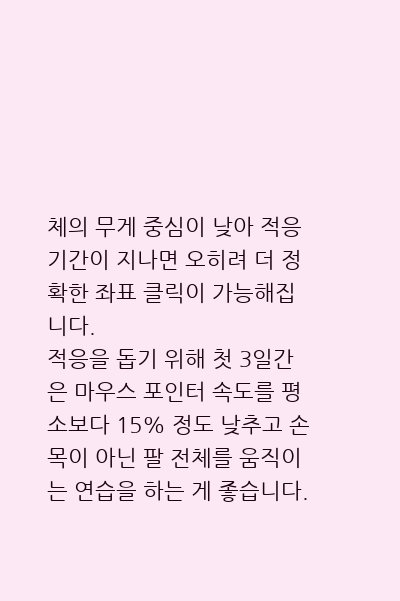체의 무게 중심이 낮아 적응 기간이 지나면 오히려 더 정확한 좌표 클릭이 가능해집니다.
적응을 돕기 위해 첫 3일간은 마우스 포인터 속도를 평소보다 15% 정도 낮추고 손목이 아닌 팔 전체를 움직이는 연습을 하는 게 좋습니다.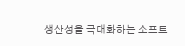생산성을 극대화하는 소프트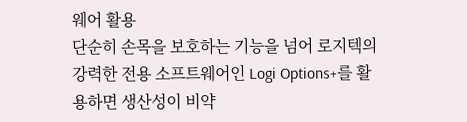웨어 활용
단순히 손목을 보호하는 기능을 넘어 로지텍의 강력한 전용 소프트웨어인 Logi Options+를 활용하면 생산성이 비약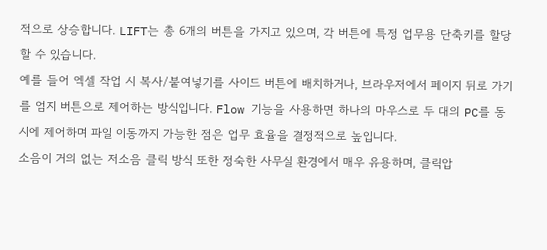적으로 상승합니다. LIFT는 총 6개의 버튼을 가지고 있으며, 각 버튼에 특정 업무용 단축키를 할당할 수 있습니다.
예를 들어 엑셀 작업 시 복사/붙여넣기를 사이드 버튼에 배치하거나, 브라우저에서 페이지 뒤로 가기를 엄지 버튼으로 제어하는 방식입니다. Flow 기능을 사용하면 하나의 마우스로 두 대의 PC를 동시에 제어하며 파일 이동까지 가능한 점은 업무 효율을 결정적으로 높입니다.
소음이 거의 없는 저소음 클릭 방식 또한 정숙한 사무실 환경에서 매우 유용하며, 클릭압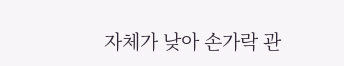자체가 낮아 손가락 관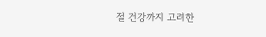절 건강까지 고려한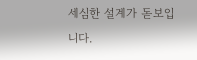세심한 설계가 돋보입니다.